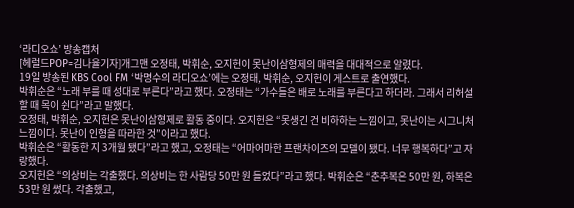‘라디오쇼’ 방송캡처
[헤럴드POP=김나율기자]개그맨 오정태, 박휘순, 오지헌이 못난이삼형제의 매력을 대대적으로 알렸다.
19일 방송된 KBS Cool FM ‘박명수의 라디오쇼’에는 오정태, 박휘순, 오지헌이 게스트로 출연했다.
박휘순은 “노래 부를 때 성대로 부른다”라고 했다. 오정태는 “가수들은 배로 노래를 부른다고 하더라. 그래서 리허설 할 때 목이 쉰다”라고 말했다.
오정태, 박휘순, 오지헌은 못난이삼형제로 활동 중이다. 오지헌은 “못생긴 건 비하하는 느낌이고, 못난이는 시그니처 느낌이다. 못난이 인형을 따라한 것”이라고 했다.
박휘순은 “활동한 지 3개월 됐다”라고 했고, 오정태는 “어마어마한 프랜차이즈의 모델이 됐다. 너무 행복하다”고 자랑했다.
오지헌은 “의상비는 각출했다. 의상비는 한 사람당 50만 원 들었다”라고 했다. 박휘순은 “춘추복은 50만 원, 하복은 53만 원 썼다. 각출했고,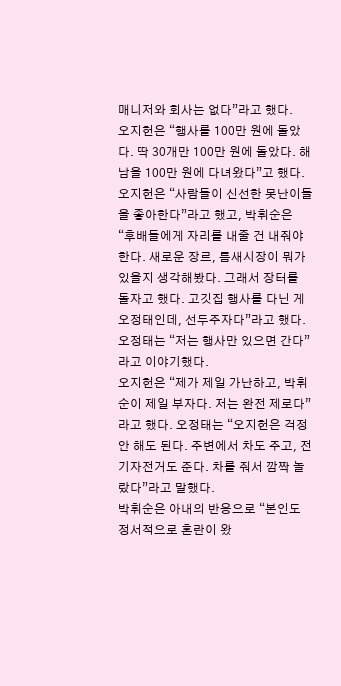매니저와 회사는 없다”라고 했다.
오지헌은 “행사를 100만 원에 돌았다. 딱 30개만 100만 원에 돌았다. 해남을 100만 원에 다녀왔다”고 했다.
오지헌은 “사람들이 신선한 못난이들을 좋아한다”라고 했고, 박휘순은 “후배들에게 자리를 내줄 건 내줘야 한다. 새로운 장르, 틈새시장이 뭐가 있을지 생각해봤다. 그래서 장터를 돌자고 했다. 고깃집 행사를 다닌 게 오정태인데, 선두주자다”라고 했다. 오정태는 “저는 행사만 있으면 간다”라고 이야기했다.
오지헌은 “제가 제일 가난하고, 박휘순이 제일 부자다. 저는 완전 제로다”라고 했다. 오정태는 “오지헌은 걱정 안 해도 된다. 주변에서 차도 주고, 전기자전거도 준다. 차를 줘서 깜짝 놀랐다”라고 말했다.
박휘순은 아내의 반응으로 “본인도 정서적으로 혼란이 왔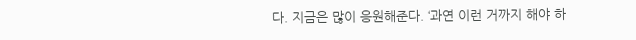다. 지금은 많이 응원해준다. ‘과연 이런 거까지 해야 하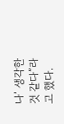나’ 생각한 것 같다”라고 했다.